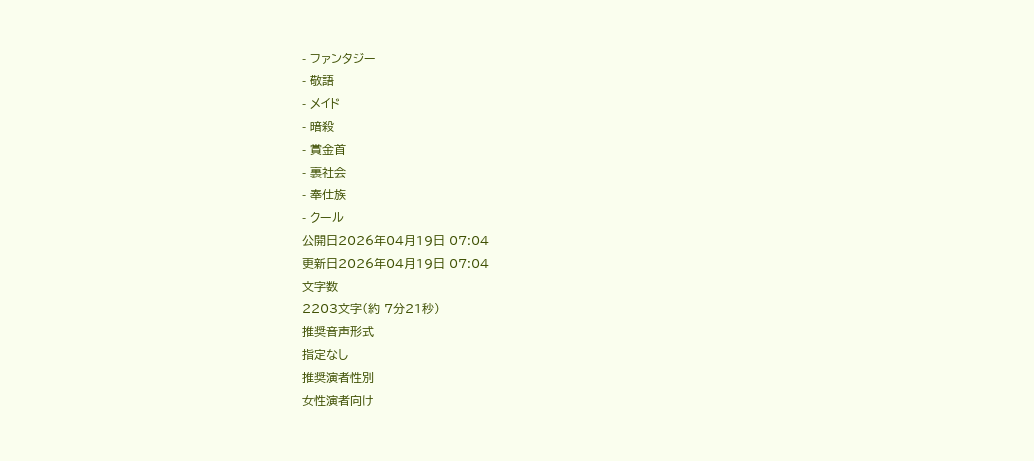- ファンタジー
- 敬語
- メイド
- 暗殺
- 賞金首
- 裏社会
- 奉仕族
- クール
公開日2026年04月19日 07:04
更新日2026年04月19日 07:04
文字数
2203文字(約 7分21秒)
推奨音声形式
指定なし
推奨演者性別
女性演者向け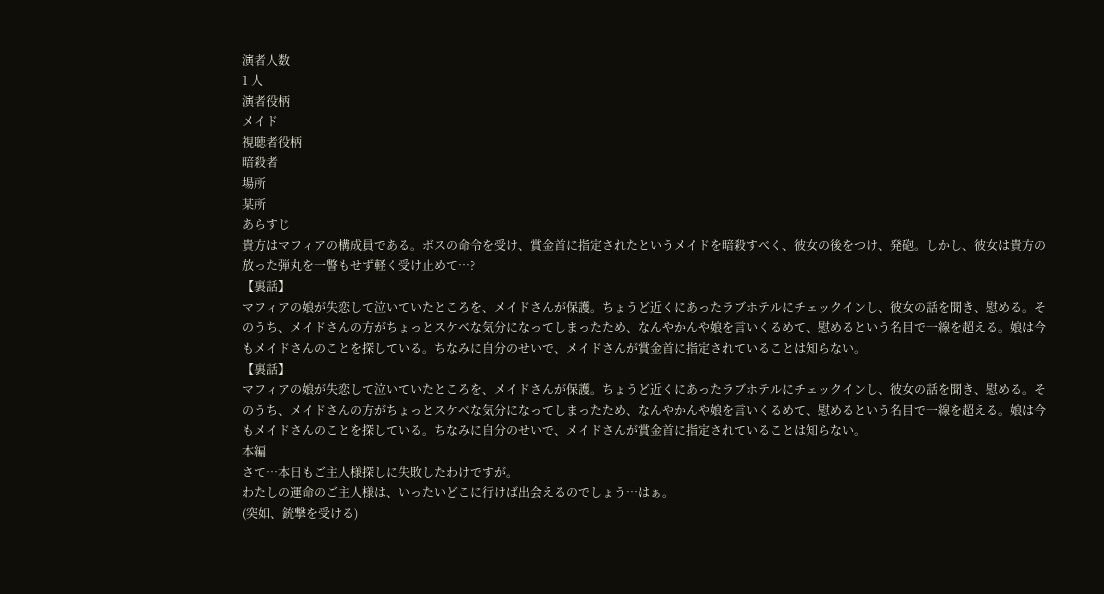演者人数
1 人
演者役柄
メイド
視聴者役柄
暗殺者
場所
某所
あらすじ
貴方はマフィアの構成員である。ボスの命令を受け、賞金首に指定されたというメイドを暗殺すべく、彼女の後をつけ、発砲。しかし、彼女は貴方の放った弾丸を一瞥もせず軽く受け止めて…?
【裏話】
マフィアの娘が失恋して泣いていたところを、メイドさんが保護。ちょうど近くにあったラブホテルにチェックインし、彼女の話を聞き、慰める。そのうち、メイドさんの方がちょっとスケベな気分になってしまったため、なんやかんや娘を言いくるめて、慰めるという名目で一線を超える。娘は今もメイドさんのことを探している。ちなみに自分のせいで、メイドさんが賞金首に指定されていることは知らない。
【裏話】
マフィアの娘が失恋して泣いていたところを、メイドさんが保護。ちょうど近くにあったラブホテルにチェックインし、彼女の話を聞き、慰める。そのうち、メイドさんの方がちょっとスケベな気分になってしまったため、なんやかんや娘を言いくるめて、慰めるという名目で一線を超える。娘は今もメイドさんのことを探している。ちなみに自分のせいで、メイドさんが賞金首に指定されていることは知らない。
本編
さて…本日もご主人様探しに失敗したわけですが。
わたしの運命のご主人様は、いったいどこに行けば出会えるのでしょう…はぁ。
(突如、銃撃を受ける)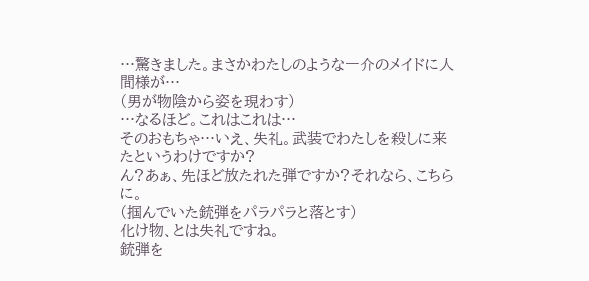…驚きました。まさかわたしのような一介のメイドに人間様が…
(男が物陰から姿を現わす)
…なるほど。これはこれは…
そのおもちゃ…いえ、失礼。武装でわたしを殺しに来たというわけですか?
ん?あぁ、先ほど放たれた弾ですか?それなら、こちらに。
(掴んでいた銃弾をパラパラと落とす)
化け物、とは失礼ですね。
銃弾を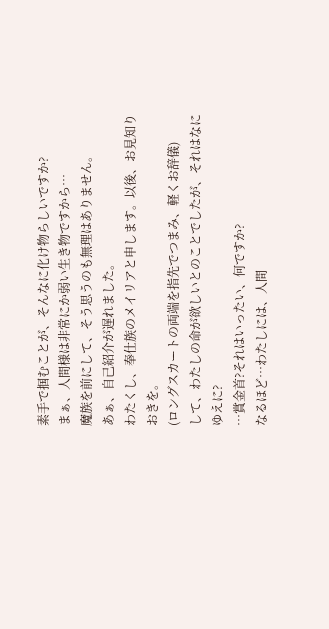素手で掴むことが、そんなに化け物らしいですか?
まぁ、人間様は非常にか弱い生き物ですから…
魔族を前にして、そう思うのも無理はありません。
あぁ、自己紹介が遅れました。
わたくし、奉仕族のメイリアと申します。以後、お見知りおきを。
(ロングスカートの両端を指先でつまみ、軽くお辞儀)
して、わたしの命が欲しいとのことでしたが、それはなにゆえに?
…賞金首?それはいったい、何ですか?
なるほど…わたしには、人間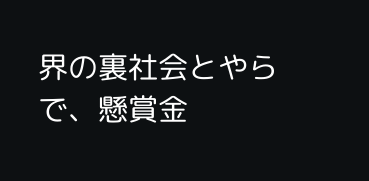界の裏社会とやらで、懸賞金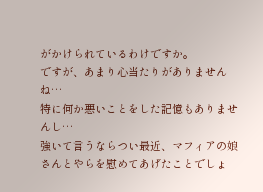がかけられているわけですか。
ですが、あまり心当たりがありませんね…
特に何か悪いことをした記憶もありませんし…
強いて言うならつい最近、マフィアの娘さんとやらを慰めてあげたことでしょ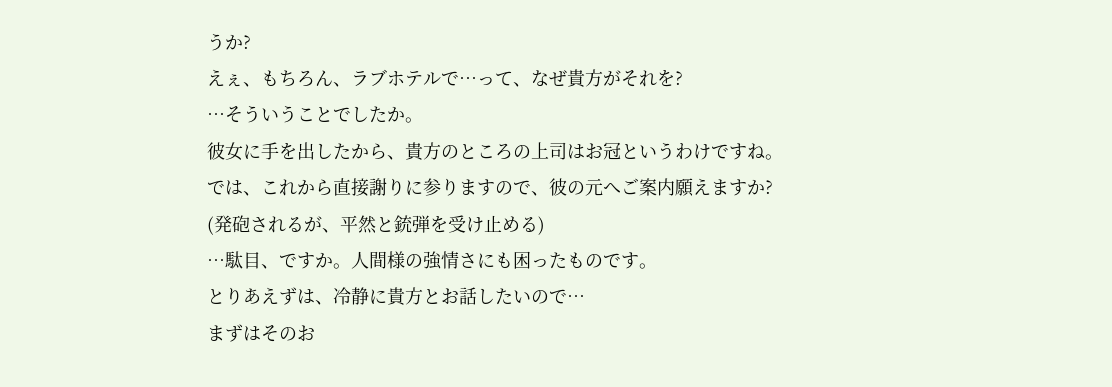うか?
えぇ、もちろん、ラブホテルで…って、なぜ貴方がそれを?
…そういうことでしたか。
彼女に手を出したから、貴方のところの上司はお冠というわけですね。
では、これから直接謝りに参りますので、彼の元へご案内願えますか?
(発砲されるが、平然と銃弾を受け止める)
…駄目、ですか。人間様の強情さにも困ったものです。
とりあえずは、冷静に貴方とお話したいので…
まずはそのお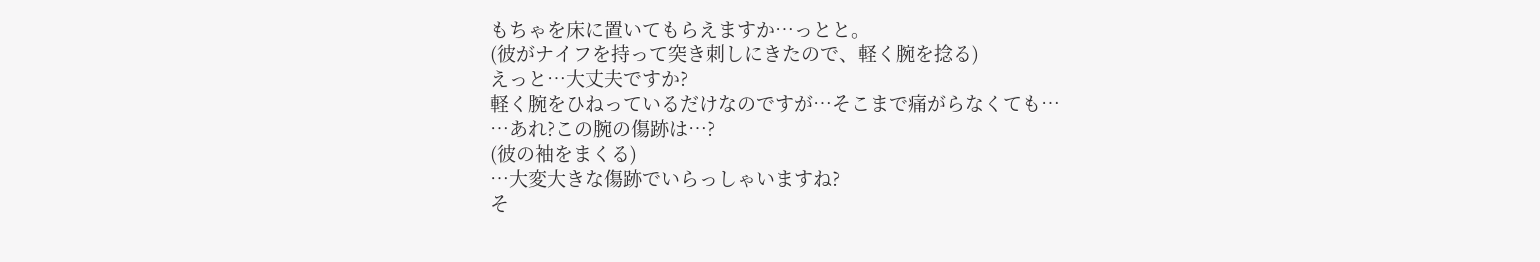もちゃを床に置いてもらえますか…っとと。
(彼がナイフを持って突き刺しにきたので、軽く腕を捻る)
えっと…大丈夫ですか?
軽く腕をひねっているだけなのですが…そこまで痛がらなくても…
…あれ?この腕の傷跡は…?
(彼の袖をまくる)
…大変大きな傷跡でいらっしゃいますね?
そ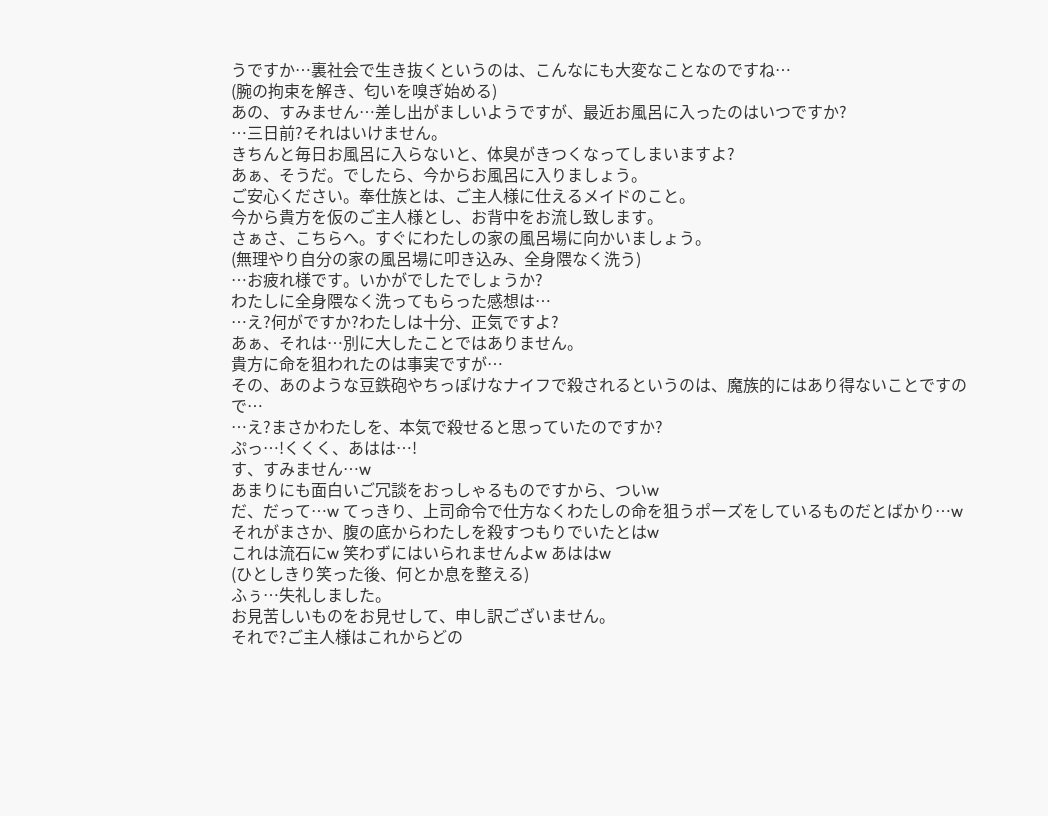うですか…裏社会で生き抜くというのは、こんなにも大変なことなのですね…
(腕の拘束を解き、匂いを嗅ぎ始める)
あの、すみません…差し出がましいようですが、最近お風呂に入ったのはいつですか?
…三日前?それはいけません。
きちんと毎日お風呂に入らないと、体臭がきつくなってしまいますよ?
あぁ、そうだ。でしたら、今からお風呂に入りましょう。
ご安心ください。奉仕族とは、ご主人様に仕えるメイドのこと。
今から貴方を仮のご主人様とし、お背中をお流し致します。
さぁさ、こちらへ。すぐにわたしの家の風呂場に向かいましょう。
(無理やり自分の家の風呂場に叩き込み、全身隈なく洗う)
…お疲れ様です。いかがでしたでしょうか?
わたしに全身隈なく洗ってもらった感想は…
…え?何がですか?わたしは十分、正気ですよ?
あぁ、それは…別に大したことではありません。
貴方に命を狙われたのは事実ですが…
その、あのような豆鉄砲やちっぽけなナイフで殺されるというのは、魔族的にはあり得ないことですので…
…え?まさかわたしを、本気で殺せると思っていたのですか?
ぷっ…!くくく、あはは…!
す、すみません…w
あまりにも面白いご冗談をおっしゃるものですから、ついw
だ、だって…w てっきり、上司命令で仕方なくわたしの命を狙うポーズをしているものだとばかり…w
それがまさか、腹の底からわたしを殺すつもりでいたとはw
これは流石にw 笑わずにはいられませんよw あははw
(ひとしきり笑った後、何とか息を整える)
ふぅ…失礼しました。
お見苦しいものをお見せして、申し訳ございません。
それで?ご主人様はこれからどの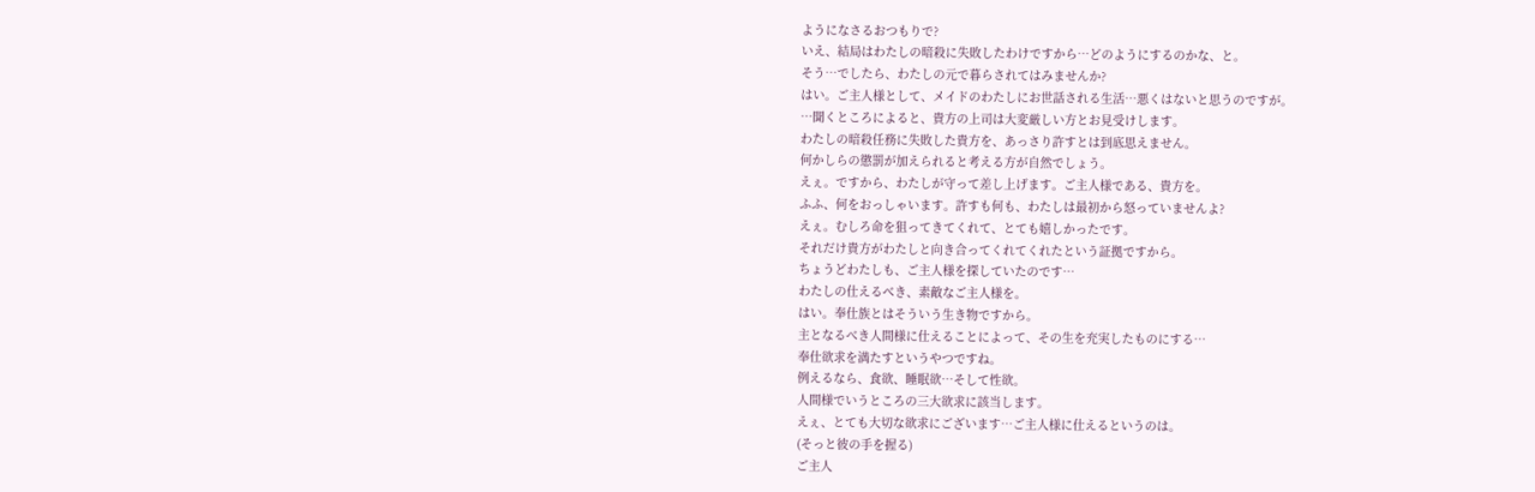ようになさるおつもりで?
いえ、結局はわたしの暗殺に失敗したわけですから…どのようにするのかな、と。
そう…でしたら、わたしの元で暮らされてはみませんか?
はい。ご主人様として、メイドのわたしにお世話される生活…悪くはないと思うのですが。
…聞くところによると、貴方の上司は大変厳しい方とお見受けします。
わたしの暗殺任務に失敗した貴方を、あっさり許すとは到底思えません。
何かしらの懲罰が加えられると考える方が自然でしょう。
えぇ。ですから、わたしが守って差し上げます。ご主人様である、貴方を。
ふふ、何をおっしゃいます。許すも何も、わたしは最初から怒っていませんよ?
えぇ。むしろ命を狙ってきてくれて、とても嬉しかったです。
それだけ貴方がわたしと向き合ってくれてくれたという証拠ですから。
ちょうどわたしも、ご主人様を探していたのです…
わたしの仕えるべき、素敵なご主人様を。
はい。奉仕族とはそういう生き物ですから。
主となるべき人間様に仕えることによって、その生を充実したものにする…
奉仕欲求を満たすというやつですね。
例えるなら、食欲、睡眠欲…そして性欲。
人間様でいうところの三大欲求に該当します。
えぇ、とても大切な欲求にございます…ご主人様に仕えるというのは。
(そっと彼の手を握る)
ご主人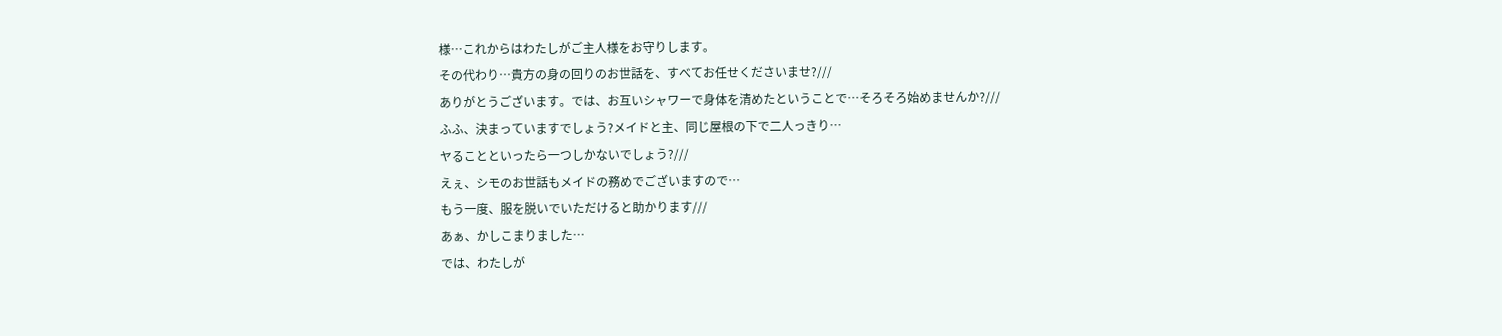様…これからはわたしがご主人様をお守りします。
その代わり…貴方の身の回りのお世話を、すべてお任せくださいませ?///
ありがとうございます。では、お互いシャワーで身体を清めたということで…そろそろ始めませんか?///
ふふ、決まっていますでしょう?メイドと主、同じ屋根の下で二人っきり…
ヤることといったら一つしかないでしょう?///
えぇ、シモのお世話もメイドの務めでございますので…
もう一度、服を脱いでいただけると助かります///
あぁ、かしこまりました…
では、わたしが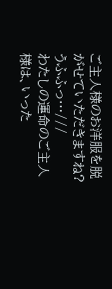ご主人様のお洋服を脱がせていただきますね?うふふっ…///
わたしの運命のご主人様は、いった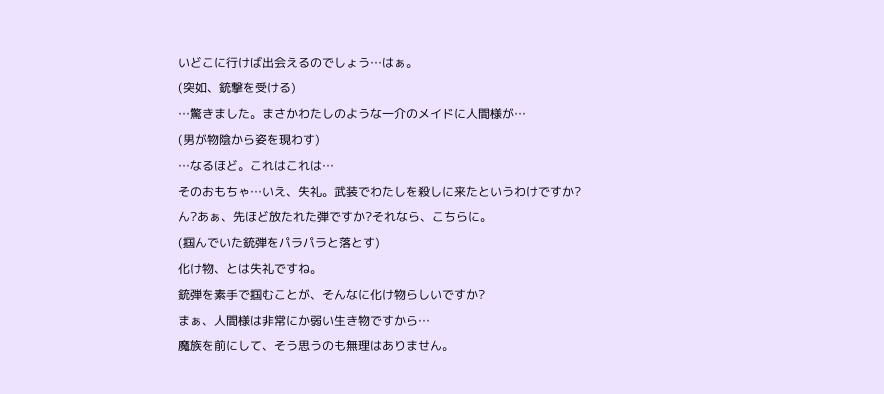いどこに行けば出会えるのでしょう…はぁ。
(突如、銃撃を受ける)
…驚きました。まさかわたしのような一介のメイドに人間様が…
(男が物陰から姿を現わす)
…なるほど。これはこれは…
そのおもちゃ…いえ、失礼。武装でわたしを殺しに来たというわけですか?
ん?あぁ、先ほど放たれた弾ですか?それなら、こちらに。
(掴んでいた銃弾をパラパラと落とす)
化け物、とは失礼ですね。
銃弾を素手で掴むことが、そんなに化け物らしいですか?
まぁ、人間様は非常にか弱い生き物ですから…
魔族を前にして、そう思うのも無理はありません。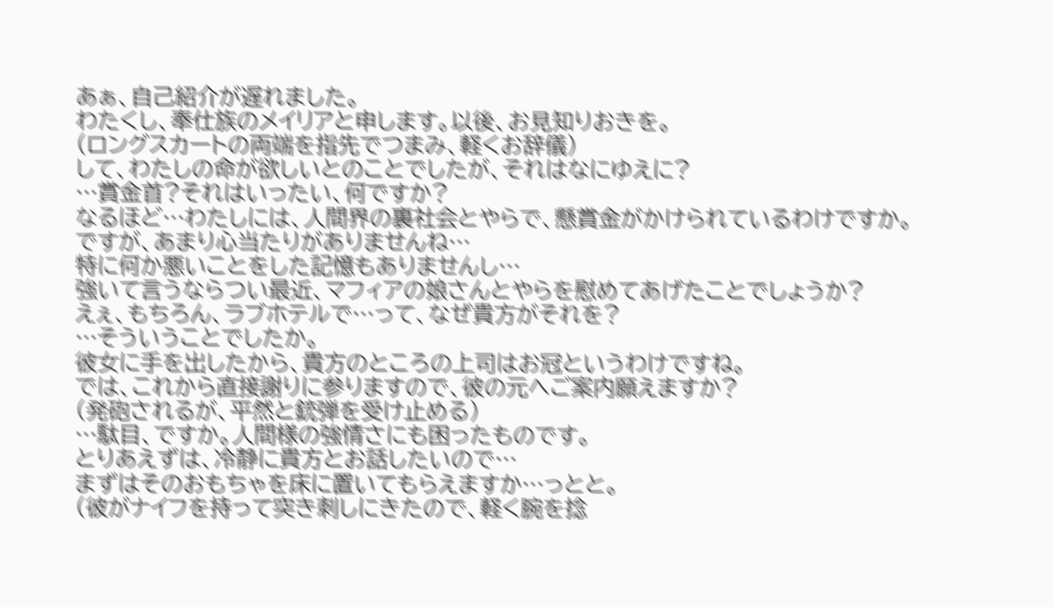あぁ、自己紹介が遅れました。
わたくし、奉仕族のメイリアと申します。以後、お見知りおきを。
(ロングスカートの両端を指先でつまみ、軽くお辞儀)
して、わたしの命が欲しいとのことでしたが、それはなにゆえに?
…賞金首?それはいったい、何ですか?
なるほど…わたしには、人間界の裏社会とやらで、懸賞金がかけられているわけですか。
ですが、あまり心当たりがありませんね…
特に何か悪いことをした記憶もありませんし…
強いて言うならつい最近、マフィアの娘さんとやらを慰めてあげたことでしょうか?
えぇ、もちろん、ラブホテルで…って、なぜ貴方がそれを?
…そういうことでしたか。
彼女に手を出したから、貴方のところの上司はお冠というわけですね。
では、これから直接謝りに参りますので、彼の元へご案内願えますか?
(発砲されるが、平然と銃弾を受け止める)
…駄目、ですか。人間様の強情さにも困ったものです。
とりあえずは、冷静に貴方とお話したいので…
まずはそのおもちゃを床に置いてもらえますか…っとと。
(彼がナイフを持って突き刺しにきたので、軽く腕を捻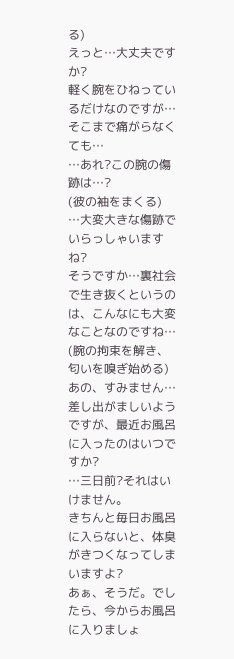る)
えっと…大丈夫ですか?
軽く腕をひねっているだけなのですが…そこまで痛がらなくても…
…あれ?この腕の傷跡は…?
(彼の袖をまくる)
…大変大きな傷跡でいらっしゃいますね?
そうですか…裏社会で生き抜くというのは、こんなにも大変なことなのですね…
(腕の拘束を解き、匂いを嗅ぎ始める)
あの、すみません…差し出がましいようですが、最近お風呂に入ったのはいつですか?
…三日前?それはいけません。
きちんと毎日お風呂に入らないと、体臭がきつくなってしまいますよ?
あぁ、そうだ。でしたら、今からお風呂に入りましょ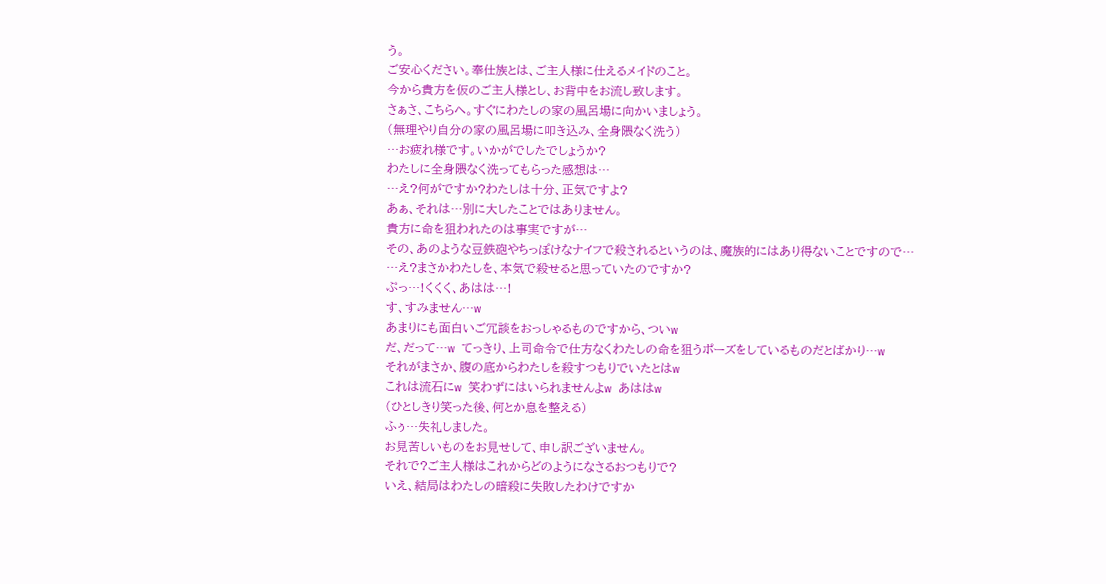う。
ご安心ください。奉仕族とは、ご主人様に仕えるメイドのこと。
今から貴方を仮のご主人様とし、お背中をお流し致します。
さぁさ、こちらへ。すぐにわたしの家の風呂場に向かいましょう。
(無理やり自分の家の風呂場に叩き込み、全身隈なく洗う)
…お疲れ様です。いかがでしたでしょうか?
わたしに全身隈なく洗ってもらった感想は…
…え?何がですか?わたしは十分、正気ですよ?
あぁ、それは…別に大したことではありません。
貴方に命を狙われたのは事実ですが…
その、あのような豆鉄砲やちっぽけなナイフで殺されるというのは、魔族的にはあり得ないことですので…
…え?まさかわたしを、本気で殺せると思っていたのですか?
ぷっ…!くくく、あはは…!
す、すみません…w
あまりにも面白いご冗談をおっしゃるものですから、ついw
だ、だって…w てっきり、上司命令で仕方なくわたしの命を狙うポーズをしているものだとばかり…w
それがまさか、腹の底からわたしを殺すつもりでいたとはw
これは流石にw 笑わずにはいられませんよw あははw
(ひとしきり笑った後、何とか息を整える)
ふぅ…失礼しました。
お見苦しいものをお見せして、申し訳ございません。
それで?ご主人様はこれからどのようになさるおつもりで?
いえ、結局はわたしの暗殺に失敗したわけですか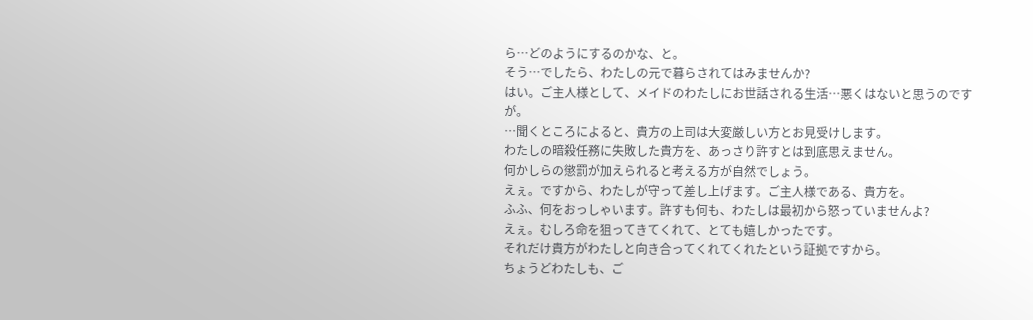ら…どのようにするのかな、と。
そう…でしたら、わたしの元で暮らされてはみませんか?
はい。ご主人様として、メイドのわたしにお世話される生活…悪くはないと思うのですが。
…聞くところによると、貴方の上司は大変厳しい方とお見受けします。
わたしの暗殺任務に失敗した貴方を、あっさり許すとは到底思えません。
何かしらの懲罰が加えられると考える方が自然でしょう。
えぇ。ですから、わたしが守って差し上げます。ご主人様である、貴方を。
ふふ、何をおっしゃいます。許すも何も、わたしは最初から怒っていませんよ?
えぇ。むしろ命を狙ってきてくれて、とても嬉しかったです。
それだけ貴方がわたしと向き合ってくれてくれたという証拠ですから。
ちょうどわたしも、ご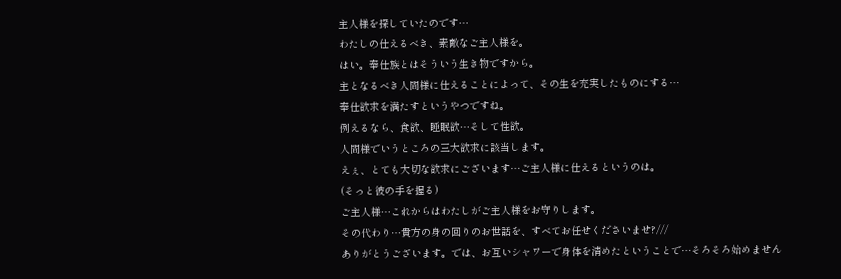主人様を探していたのです…
わたしの仕えるべき、素敵なご主人様を。
はい。奉仕族とはそういう生き物ですから。
主となるべき人間様に仕えることによって、その生を充実したものにする…
奉仕欲求を満たすというやつですね。
例えるなら、食欲、睡眠欲…そして性欲。
人間様でいうところの三大欲求に該当します。
えぇ、とても大切な欲求にございます…ご主人様に仕えるというのは。
(そっと彼の手を握る)
ご主人様…これからはわたしがご主人様をお守りします。
その代わり…貴方の身の回りのお世話を、すべてお任せくださいませ?///
ありがとうございます。では、お互いシャワーで身体を清めたということで…そろそろ始めません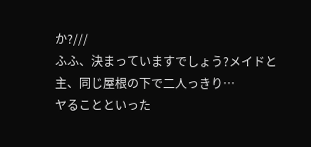か?///
ふふ、決まっていますでしょう?メイドと主、同じ屋根の下で二人っきり…
ヤることといった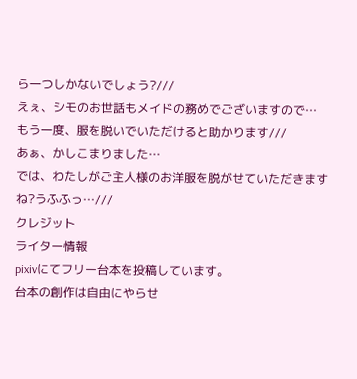ら一つしかないでしょう?///
えぇ、シモのお世話もメイドの務めでございますので…
もう一度、服を脱いでいただけると助かります///
あぁ、かしこまりました…
では、わたしがご主人様のお洋服を脱がせていただきますね?うふふっ…///
クレジット
ライター情報
pixivにてフリー台本を投稿しています。
台本の創作は自由にやらせ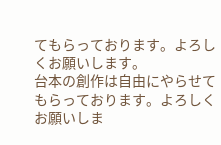てもらっております。よろしくお願いします。
台本の創作は自由にやらせてもらっております。よろしくお願いしま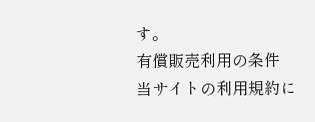す。
有償販売利用の条件
当サイトの利用規約に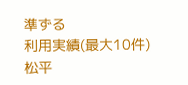準ずる
利用実績(最大10件)
松平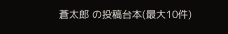蒼太郎 の投稿台本(最大10件)